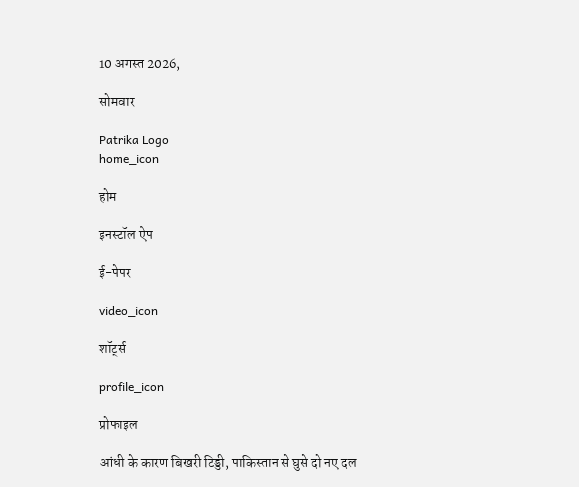10 अगस्त 2026,

सोमवार

Patrika Logo
home_icon

होम

इनस्टॉल ऐप

ई-पेपर

video_icon

शॉर्ट्स

profile_icon

प्रोफाइल

आंधी के कारण बिखरी टिड्डी, पाकिस्तान से घुसे दो नए दल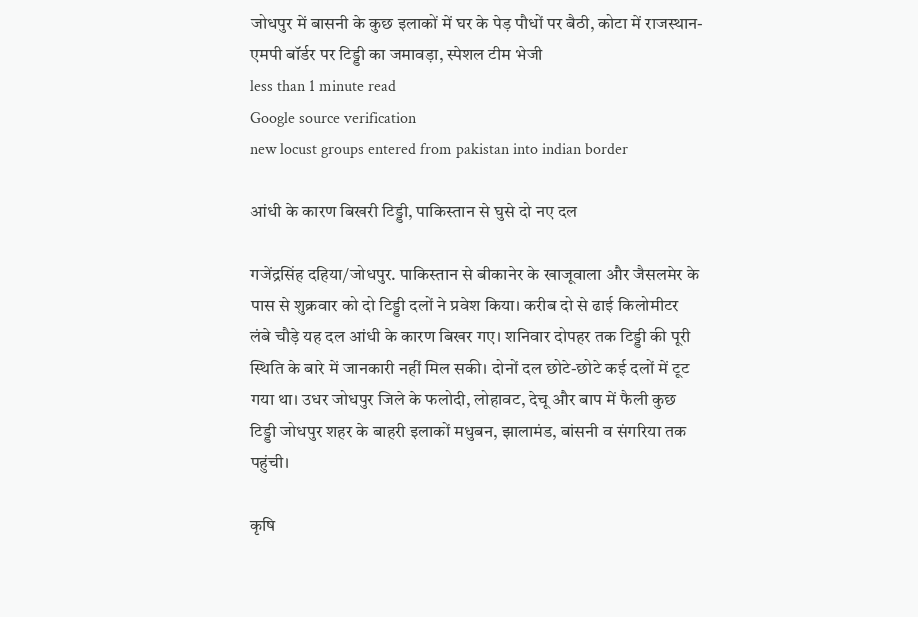जोधपुर में बासनी के कुछ इलाकों में घर के पेड़ पौधों पर बैठी, कोटा में राजस्थान-एमपी बॉर्डर पर टिड्डी का जमावड़ा, स्पेशल टीम भेजी
less than 1 minute read
Google source verification
new locust groups entered from pakistan into indian border

आंधी के कारण बिखरी टिड्डी, पाकिस्तान से घुसे दो नए दल

गजेंद्रसिंह दहिया/जोधपुर. पाकिस्तान से बीकानेर के खाजूवाला और जैसलमेर के पास से शुक्रवार को दो टिड्डी दलों ने प्रवेश किया। करीब दो से ढाई किलोमीटर लंबे चौड़े यह दल आंधी के कारण बिखर गए। शनिवार दोपहर तक टिड्डी की पूरी स्थिति के बारे में जानकारी नहीं मिल सकी। दोनों दल छोटे-छोटे कई दलों में टूट गया था। उधर जोधपुर जिले के फलोदी, लोहावट, देचू और बाप में फैली कुछ टिड्डी जोधपुर शहर के बाहरी इलाकों मधुबन, झालामंड, बांसनी व संगरिया तक पहुंची।

कृषि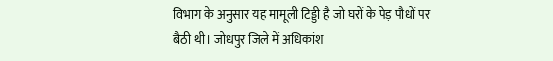विभाग के अनुसार यह मामूली टिड्डी है जो घरों के पेड़ पौधों पर बैठी थी। जोधपुर जिले में अधिकांश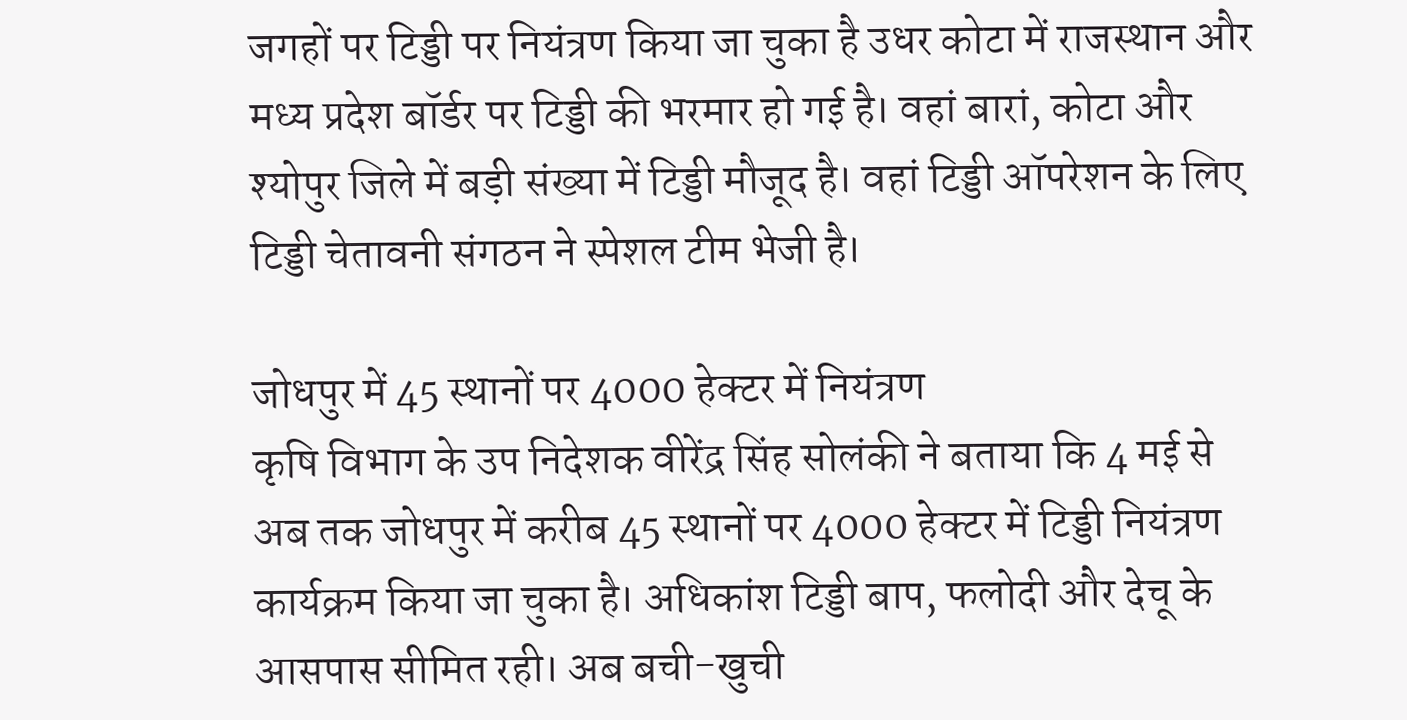जगहों पर टिड्डी पर नियंत्रण किया जा चुका है उधर कोटा में राजस्थान और मध्य प्रदेश बॉर्डर पर टिड्डी की भरमार हो गई है। वहां बारां, कोटा और श्योपुर जिले में बड़ी संख्या में टिड्डी मौजूद है। वहां टिड्डी ऑपरेशन के लिए टिड्डी चेतावनी संगठन ने स्पेशल टीम भेजी है।

जोधपुर में 45 स्थानों पर 4000 हेक्टर में नियंत्रण
कृषि विभाग के उप निदेशक वीरेंद्र सिंह सोलंकी ने बताया कि 4 मई से अब तक जोधपुर में करीब 45 स्थानों पर 4000 हेक्टर में टिड्डी नियंत्रण कार्यक्रम किया जा चुका है। अधिकांश टिड्डी बाप, फलोदी और देचू के आसपास सीमित रही। अब बची-खुची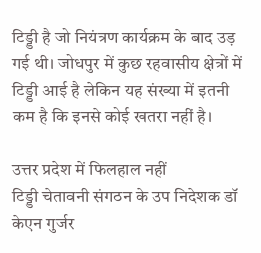टिड्डी है जो नियंत्रण कार्यक्रम के बाद उड़ गई थी। जोधपुर में कुछ रहवासीय क्षेत्रों में टिड्डी आई है लेकिन यह संख्या में इतनी कम है कि इनसे कोई खतरा नहीं है।

उत्तर प्रदेश में फिलहाल नहीं
टिड्डी चेतावनी संगठन के उप निदेशक डॉ केएन गुर्जर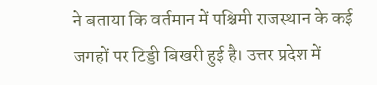ने बताया कि वर्तमान में पश्चिमी राजस्थान के कई जगहों पर टिड्डी बिखरी हुई है। उत्तर प्रदेश में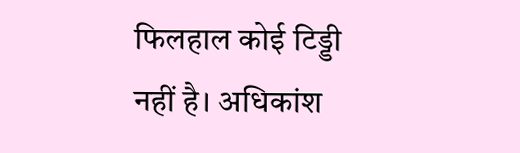फिलहाल कोई टिड्डी नहीं है। अधिकांश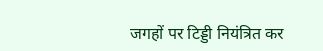जगहों पर टिड्डी नियंत्रित कर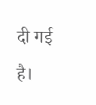दी गई है।